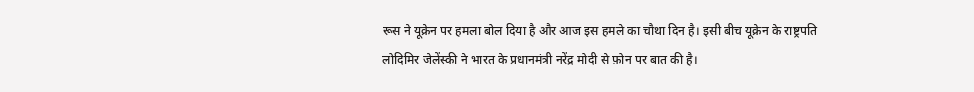रूस ने यूक्रेन पर हमला बोल दिया है और आज इस हमले का चौथा दिन है। इसी बीच यूक्रेन के राष्ट्रपति लोदिमिर जेलेंस्की ने भारत के प्रधानमंत्री नरेंद्र मोदी से फ़ोन पर बात की है।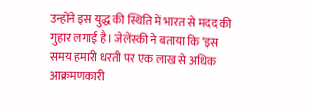उन्होंने इस युद्ध की स्थिति में भारत से मदद की गुहार लगाई है। जेलेंस्की ने बताया कि ‘इस समय हमारी धरती पर एक लाख से अधिक आक्रमणकारी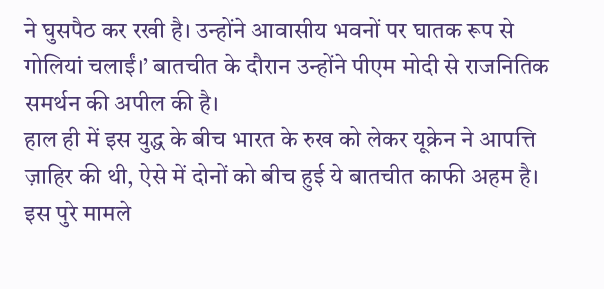ने घुसपैठ कर रखी है। उन्होंने आवासीय भवनों पर घातक रूप से गोलियां चलाईं।’ बातचीत के दौरान उन्होंने पीएम मोदी से राजनितिक समर्थन की अपील की है।
हाल ही में इस युद्ध के बीच भारत के रुख को लेकर यूक्रेन ने आपत्ति ज़ाहिर की थी, ऐसे में दोनों को बीच हुई ये बातचीत काफी अहम है। इस पुरे मामले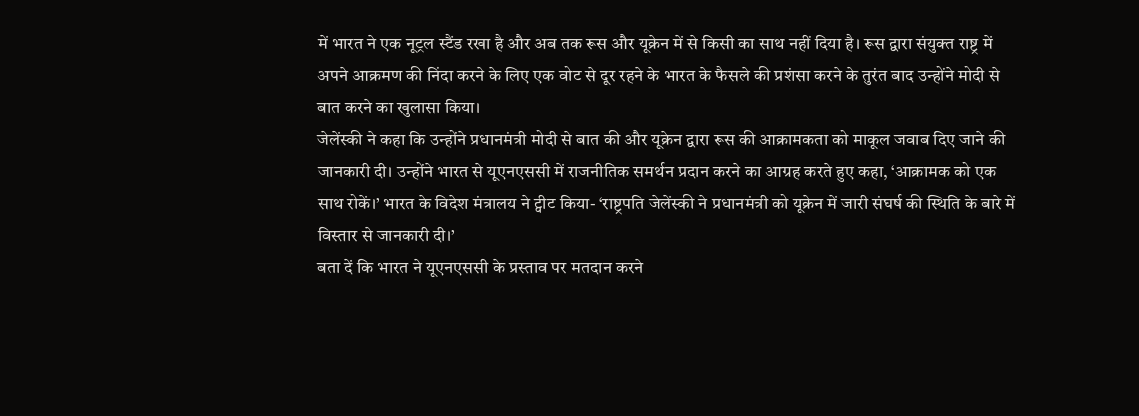में भारत ने एक नूट्रल स्टैंड रखा है और अब तक रूस और यूक्रेन में से किसी का साथ नहीं दिया है। रूस द्वारा संयुक्त राष्ट्र में अपने आक्रमण की निंदा करने के लिए एक वोट से दूर रहने के भारत के फैसले की प्रशंसा करने के तुरंत बाद उन्होंने मोदी से बात करने का खुलासा किया।
जेलेंस्की ने कहा कि उन्होंने प्रधानमंत्री मोदी से बात की और यूक्रेन द्वारा रूस की आक्रामकता को माकूल जवाब दिए जाने की जानकारी दी। उन्होंने भारत से यूएनएससी में राजनीतिक समर्थन प्रदान करने का आग्रह करते हुए कहा, ‘आक्रामक को एक साथ रोकें।’ भारत के विदेश मंत्रालय ने ट्वीट किया- ‘राष्ट्रपति जेलेंस्की ने प्रधानमंत्री को यूक्रेन में जारी संघर्ष की स्थिति के बारे में विस्तार से जानकारी दी।’
बता दें कि भारत ने यूएनएससी के प्रस्ताव पर मतदान करने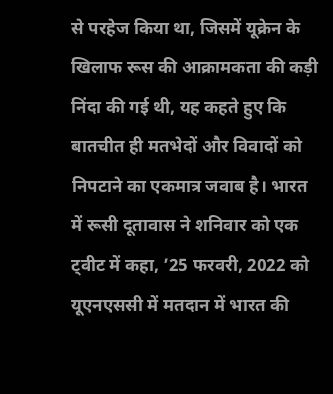से परहेज किया था, जिसमें यूक्रेन के खिलाफ रूस की आक्रामकता की कड़ी निंदा की गई थी, यह कहते हुए कि बातचीत ही मतभेदों और विवादों को निपटाने का एकमात्र जवाब है। भारत में रूसी दूतावास ने शनिवार को एक ट्वीट में कहा, ’25 फरवरी, 2022 को यूएनएससी में मतदान में भारत की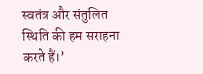स्वतंत्र और संतुलित स्थिति की हम सराहना करते हैं।’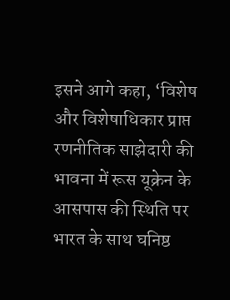इसने आगे कहा, ‘विशेष और विशेषाधिकार प्राप्त रणनीतिक साझेदारी की भावना में रूस यूक्रेन के आसपास की स्थिति पर भारत के साथ घनिष्ठ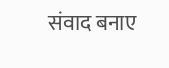संवाद बनाए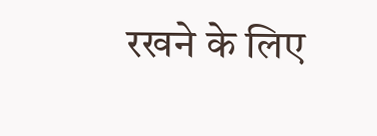रखने के लिए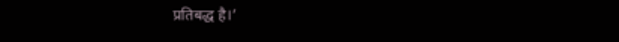प्रतिबद्ध है।’